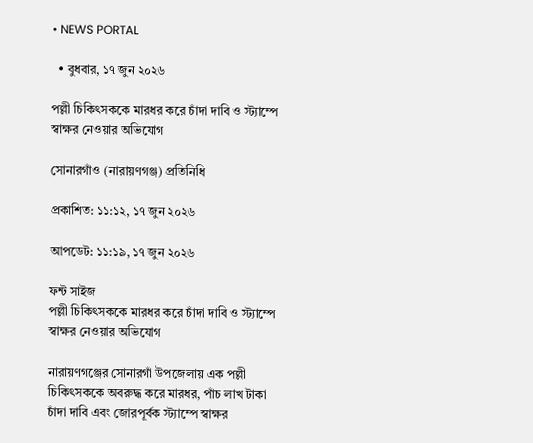• NEWS PORTAL

  • বুধবার, ১৭ জুন ২০২৬

পল্লী চিকিৎসককে মারধর করে চাঁদা দাবি ও স্ট্যাম্পে স্বাক্ষর নেওয়ার অভিযোগ

সোনারগাঁও (নারায়ণগঞ্জ) প্রতিনিধি

প্রকাশিত: ১১:১২, ১৭ জুন ২০২৬

আপডেট: ১১:১৯, ১৭ জুন ২০২৬

ফন্ট সাইজ
পল্লী চিকিৎসককে মারধর করে চাঁদা দাবি ও স্ট্যাম্পে স্বাক্ষর নেওয়ার অভিযোগ

নারায়ণগঞ্জের সোনারগাঁ উপজেলায় এক পল্লী চিকিৎসককে অবরুদ্ধ করে মারধর, পাঁচ লাখ টাকা চাঁদা দাবি এবং জোরপূর্বক স্ট্যাম্পে স্বাক্ষর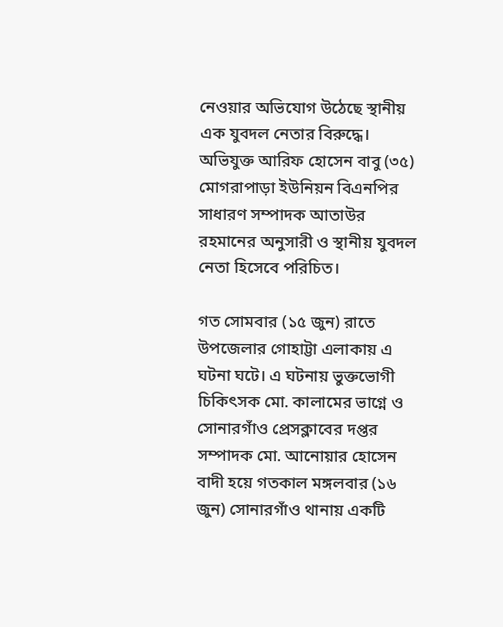নেওয়ার অভিযোগ উঠেছে স্থানীয় এক যুবদল নেতার বিরুদ্ধে। অভিযুক্ত আরিফ হোসেন বাবু (৩৫) মোগরাপাড়া ইউনিয়ন বিএনপির সাধারণ সম্পাদক আতাউর রহমানের অনুসারী ও স্থানীয় যুবদল নেতা হিসেবে পরিচিত।

গত সোমবার (১৫ জুন) রাতে উপজেলার গোহাট্টা এলাকায় এ ঘটনা ঘটে। এ ঘটনায় ভুক্তভোগী চিকিৎসক মো. কালামের ভাগ্নে ও সোনারগাঁও প্রেসক্লাবের দপ্তর সম্পাদক মো. আনোয়ার হোসেন বাদী হয়ে গতকাল মঙ্গলবার (১৬ জুন) সোনারগাঁও থানায় একটি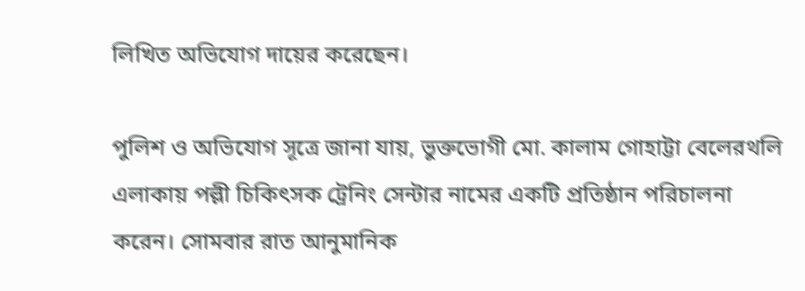লিখিত অভিযোগ দায়ের করেছেন।

পুলিশ ও অভিযোগ সূত্রে জানা যায়, ভুক্তভোগী মো. কালাম গোহাট্টা বেলেরথলি এলাকায় পল্লী চিকিৎসক ট্রেনিং সেন্টার নামের একটি প্রতিষ্ঠান পরিচালনা করেন। সোমবার রাত আনুমানিক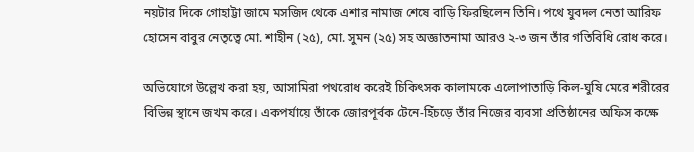নয়টার দিকে গোহাট্টা জামে মসজিদ থেকে এশার নামাজ শেষে বাড়ি ফিরছিলেন তিনি। পথে যুবদল নেতা আরিফ হোসেন বাবুর নেতৃত্বে মো. শাহীন (২৫), মো. সুমন (২৫) সহ অজ্ঞাতনামা আরও ২-৩ জন তাঁর গতিবিধি রোধ করে।

অভিযোগে উল্লেখ করা হয়, আসামিরা পথরোধ করেই চিকিৎসক কালামকে এলোপাতাড়ি কিল-ঘুষি মেরে শরীরের বিভিন্ন স্থানে জখম করে। একপর্যায়ে তাঁকে জোরপূর্বক টেনে-হিঁচড়ে তাঁর নিজের ব্যবসা প্রতিষ্ঠানের অফিস কক্ষে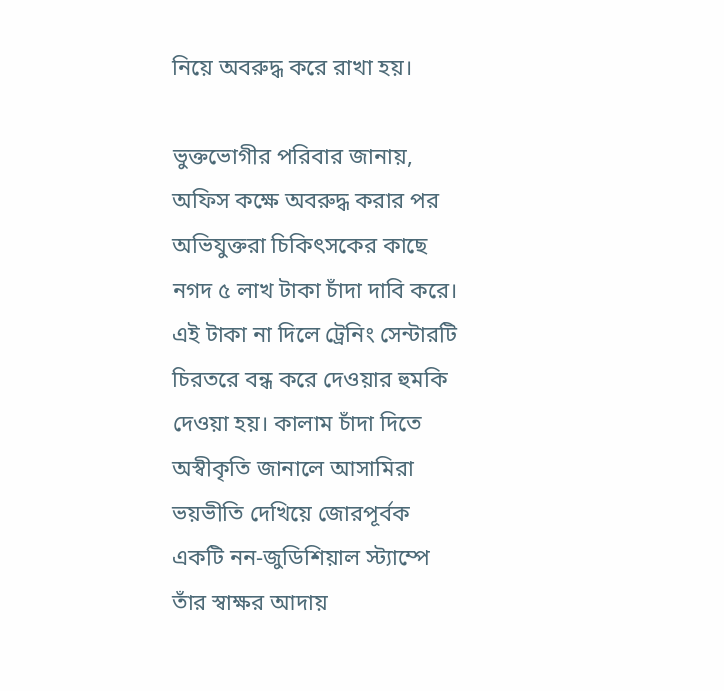নিয়ে অবরুদ্ধ করে রাখা হয়।

ভুক্তভোগীর পরিবার জানায়, অফিস কক্ষে অবরুদ্ধ করার পর অভিযুক্তরা চিকিৎসকের কাছে নগদ ৫ লাখ টাকা চাঁদা দাবি করে। এই টাকা না দিলে ট্রেনিং সেন্টারটি চিরতরে বন্ধ করে দেওয়ার হুমকি দেওয়া হয়। কালাম চাঁদা দিতে অস্বীকৃতি জানালে আসামিরা ভয়ভীতি দেখিয়ে জোরপূর্বক একটি নন-জুডিশিয়াল স্ট্যাম্পে তাঁর স্বাক্ষর আদায়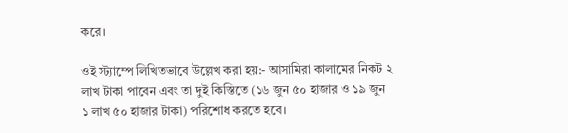করে।

ওই স্ট্যাম্পে লিখিতভাবে উল্লেখ করা হয়:- আসামিরা কালামের নিকট ২ লাখ টাকা পাবেন এবং তা দুই কিস্তিতে (১৬ জুন ৫০ হাজার ও ১৯ জুন ১ লাখ ৫০ হাজার টাকা) পরিশোধ করতে হবে।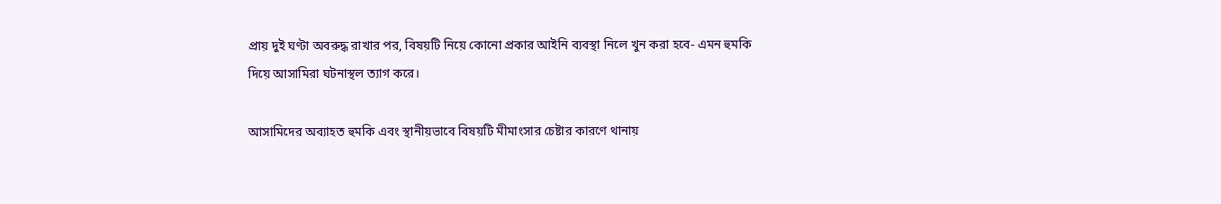প্রায় দুই ঘণ্টা অবরুদ্ধ রাখার পর, বিষয়টি নিয়ে কোনো প্রকার আইনি ব্যবস্থা নিলে খুন করা হবে- এমন হুমকি দিয়ে আসামিরা ঘটনাস্থল ত্যাগ করে।

আসামিদের অব্যাহত হুমকি এবং স্থানীয়ভাবে বিষয়টি মীমাংসার চেষ্টার কারণে থানায়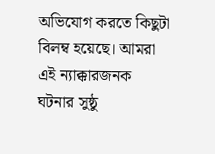অভিযোগ করতে কিছুটা বিলম্ব হয়েছে। আমরা এই ন্যাক্কারজনক ঘটনার সুষ্ঠু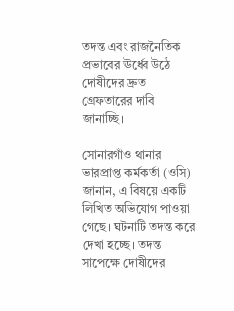তদন্ত এবং রাজনৈতিক প্রভাবের ঊর্ধ্বে উঠে দোষীদের দ্রুত গ্রেফতারের দাবি জানাচ্ছি।

সোনারগাঁও থানার ভারপ্রাপ্ত কর্মকর্তা (ওসি) জানান, এ বিষয়ে একটি লিখিত অভিযোগ পাওয়া গেছে। ঘটনাটি তদন্ত করে দেখা হচ্ছে। তদন্ত সাপেক্ষে দোষীদের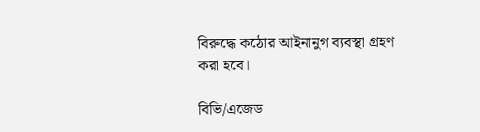বিরুদ্ধে কঠোর আইনানুগ ব্যবস্থা গ্রহণ করা হবে।

বিভি/এজেড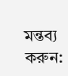মন্তব্য করুন: